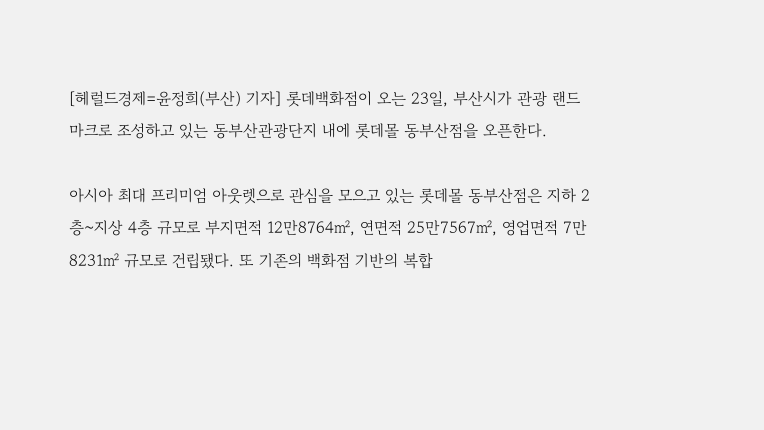[헤럴드경제=윤정희(부산) 기자] 롯데백화점이 오는 23일, 부산시가 관광 랜드마크로 조성하고 있는 동부산관광단지 내에 롯데몰 동부산점을 오픈한다.

아시아 최대 프리미엄 아웃렛으로 관심을 모으고 있는 롯데몰 동부산점은 지하 2층~지상 4층 규모로 부지면적 12만8764㎡, 연면적 25만7567㎡, 영업면적 7만8231㎡ 규모로 건립됐다. 또 기존의 백화점 기반의 복합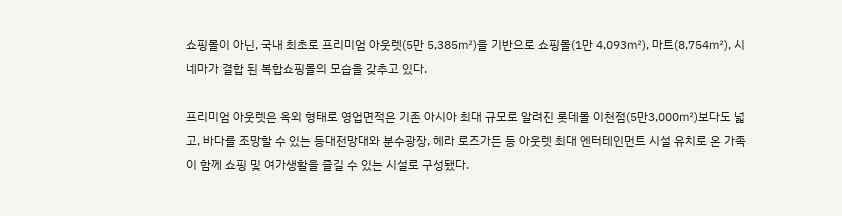쇼핑몰이 아닌, 국내 최초로 프리미엄 아웃렛(5만 5,385㎡)을 기반으로 쇼핑몰(1만 4,093㎡), 마트(8,754㎡), 시네마가 결합 된 복합쇼핑몰의 모습을 갖추고 있다.

프리미엄 아웃렛은 옥외 형태로 영업면적은 기존 아시아 최대 규모로 알려진 롯데몰 이천점(5만3,000㎡)보다도 넓고, 바다를 조망할 수 있는 등대전망대와 분수광장, 헤라 로즈가든 등 아웃렛 최대 엔터테인먼트 시설 유치로 온 가족이 함께 쇼핑 및 여가생활을 즐길 수 있는 시설로 구성됐다.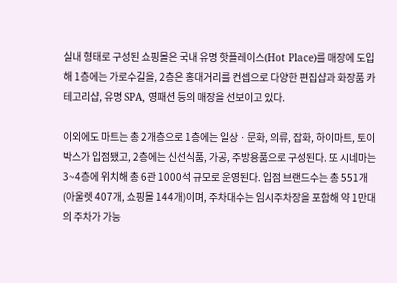실내 형태로 구성된 쇼핑몰은 국내 유명 핫플레이스(Hot Place)를 매장에 도입해 1층에는 가로수길을, 2층은 홍대거리를 컨셉으로 다양한 편집샵과 화장품 카테고리샵, 유명 SPA, 영패션 등의 매장을 선보이고 있다.

이외에도 마트는 총 2개층으로 1층에는 일상ㆍ문화, 의류, 잡화, 하이마트, 토이박스가 입점됐고, 2층에는 신선식품, 가공, 주방용품으로 구성된다. 또 시네마는 3~4층에 위치해 총 6관 1000석 규모로 운영된다. 입점 브랜드수는 총 551개(아울렛 407개, 쇼핑몰 144개)이며, 주차대수는 임시주차장을 포함해 약 1만대의 주차가 가능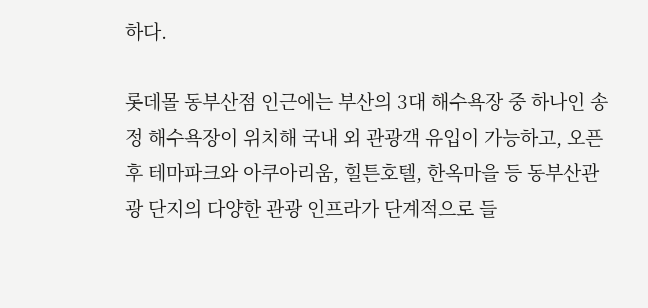하다.

롯데몰 동부산점 인근에는 부산의 3대 해수욕장 중 하나인 송정 해수욕장이 위치해 국내 외 관광객 유입이 가능하고, 오픈후 테마파크와 아쿠아리움, 힐튼호텔, 한옥마을 등 동부산관광 단지의 다양한 관광 인프라가 단계적으로 들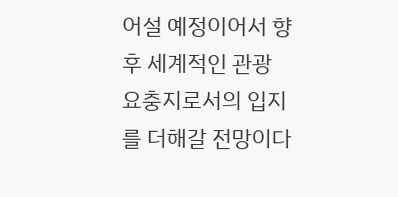어설 예정이어서 향후 세계적인 관광 요충지로서의 입지를 더해갈 전망이다